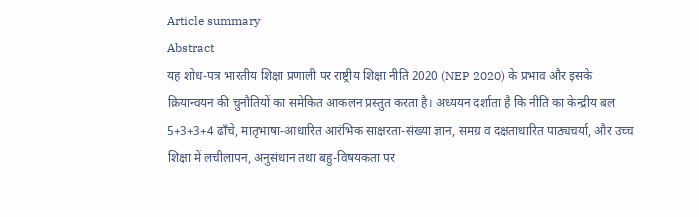Article summary
Abstract
यह शोध-पत्र भारतीय शिक्षा प्रणाली पर राष्ट्रीय शिक्षा नीति 2020 (NEP 2020) के प्रभाव और इसके क्रियान्वयन की चुनौतियों का समेकित आकलन प्रस्तुत करता है। अध्ययन दर्शाता है कि नीति का केन्द्रीय बल 5+3+3+4 ढाँचे, मातृभाषा-आधारित आरंभिक साक्षरता-संख्या ज्ञान, समग्र व दक्षताधारित पाठ्यचर्या, और उच्च शिक्षा में लचीलापन, अनुसंधान तथा बहु-विषयकता पर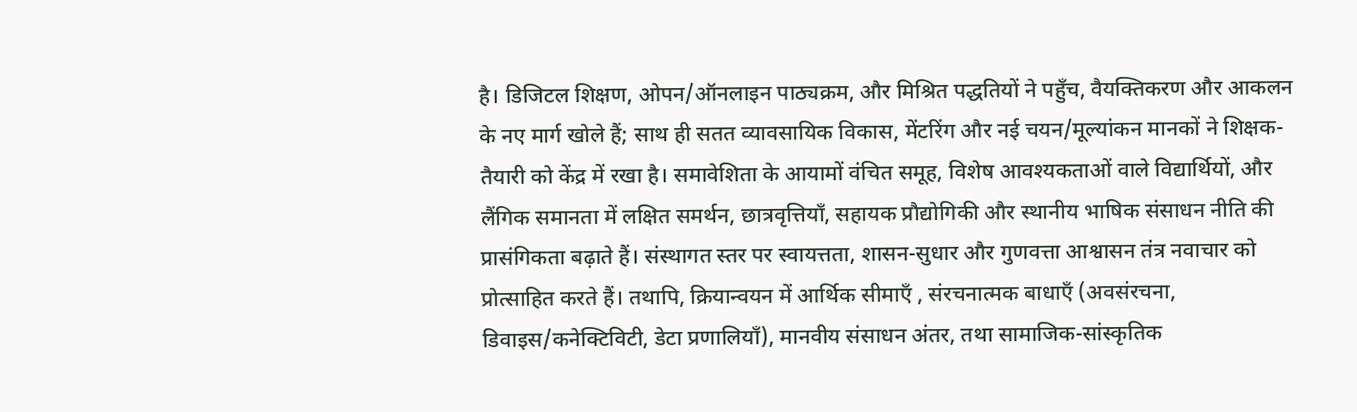है। डिजिटल शिक्षण, ओपन/ऑनलाइन पाठ्यक्रम, और मिश्रित पद्धतियों ने पहुँच, वैयक्तिकरण और आकलन के नए मार्ग खोले हैं; साथ ही सतत व्यावसायिक विकास, मेंटरिंग और नई चयन/मूल्यांकन मानकों ने शिक्षक-तैयारी को केंद्र में रखा है। समावेशिता के आयामों वंचित समूह, विशेष आवश्यकताओं वाले विद्यार्थियों, और लैंगिक समानता में लक्षित समर्थन, छात्रवृत्तियाँ, सहायक प्रौद्योगिकी और स्थानीय भाषिक संसाधन नीति की प्रासंगिकता बढ़ाते हैं। संस्थागत स्तर पर स्वायत्तता, शासन-सुधार और गुणवत्ता आश्वासन तंत्र नवाचार को प्रोत्साहित करते हैं। तथापि, क्रियान्वयन में आर्थिक सीमाएँ , संरचनात्मक बाधाएँ (अवसंरचना, डिवाइस/कनेक्टिविटी, डेटा प्रणालियाँ), मानवीय संसाधन अंतर, तथा सामाजिक-सांस्कृतिक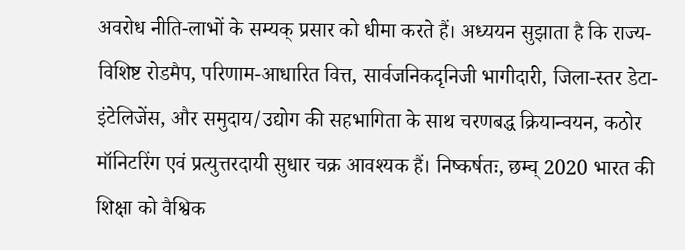अवरोध नीति-लाभों के सम्यक् प्रसार को धीमा करते हैं। अध्ययन सुझाता है कि राज्य-विशिष्ट रोडमैप, परिणाम-आधारित वित्त, सार्वजनिकदृनिजी भागीदारी, जिला-स्तर डेटा-इंटेलिजेंस, और समुदाय/उद्योग की सहभागिता के साथ चरणबद्ध क्रियान्वयन, कठोर मॉनिटरिंग एवं प्रत्युत्तरदायी सुधार चक्र आवश्यक हैं। निष्कर्षतः, छम्च् 2020 भारत की शिक्षा को वैश्विक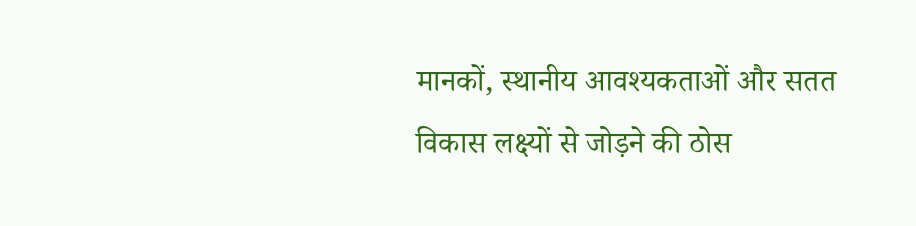मानकों, स्थानीय आवश्यकताओं और सतत विकास लक्ष्यों से जोड़ने की ठोस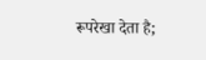रूपरेखा देता है;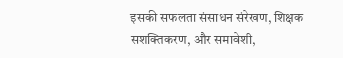इसकी सफलता संसाधन संरेखण, शिक्षक सशक्तिकरण, और समावेशी,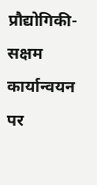प्रौद्योगिकी-सक्षम कार्यान्वयन पर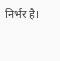निर्भर है।